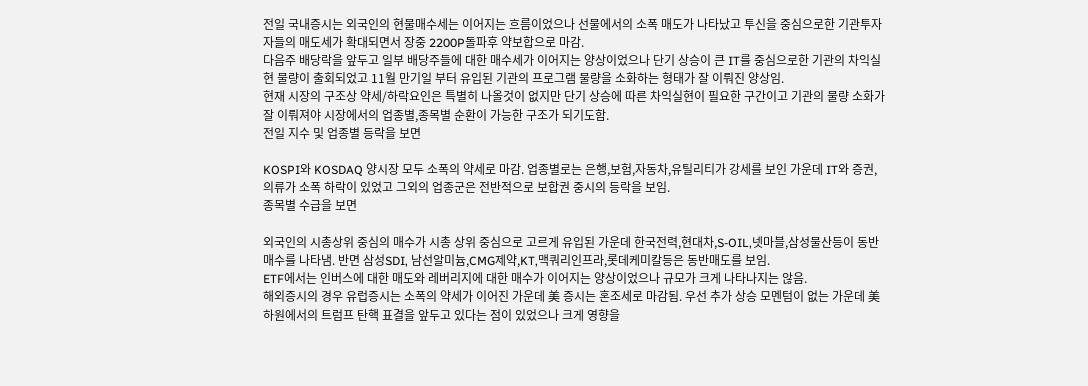전일 국내증시는 외국인의 현물매수세는 이어지는 흐름이었으나 선물에서의 소폭 매도가 나타났고 투신을 중심으로한 기관투자자들의 매도세가 확대되면서 장중 2200P돌파후 약보합으로 마감.
다음주 배당락을 앞두고 일부 배당주들에 대한 매수세가 이어지는 양상이었으나 단기 상승이 큰 IT를 중심으로한 기관의 차익실현 물량이 출회되었고 11월 만기일 부터 유입된 기관의 프로그램 물량을 소화하는 형태가 잘 이뤄진 양상임.
현재 시장의 구조상 약세/하락요인은 특별히 나올것이 없지만 단기 상승에 따른 차익실현이 필요한 구간이고 기관의 물량 소화가 잘 이뤄져야 시장에서의 업종별,종목별 순환이 가능한 구조가 되기도함.
전일 지수 및 업종별 등락을 보면

KOSPI와 KOSDAQ 양시장 모두 소폭의 약세로 마감. 업종별로는 은행,보험,자동차,유틸리티가 강세를 보인 가운데 IT와 증권,의류가 소폭 하락이 있었고 그외의 업종군은 전반적으로 보합권 중시의 등락을 보임.
종목별 수급을 보면

외국인의 시총상위 중심의 매수가 시총 상위 중심으로 고르게 유입된 가운데 한국전력,현대차,S-OIL,넷마블,삼성물산등이 동반매수를 나타냄. 반면 삼성SDI, 남선알미늄,CMG제약,KT,맥쿼리인프라,롯데케미칼등은 동반매도를 보임.
ETF에서는 인버스에 대한 매도와 레버리지에 대한 매수가 이어지는 양상이었으나 규모가 크게 나타나지는 않음.
해외증시의 경우 유럽증시는 소폭의 약세가 이어진 가운데 美 증시는 혼조세로 마감됨. 우선 추가 상승 모멘텀이 없는 가운데 美 하원에서의 트럼프 탄핵 표결을 앞두고 있다는 점이 있었으나 크게 영향을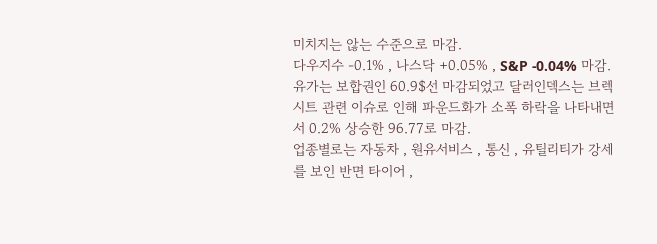미치지는 않는 수준으로 마감.
다우지수 -0.1% , 나스닥 +0.05% , S&P -0.04% 마감.
유가는 보합권인 60.9$선 마감되었고 달러인덱스는 브렉시트 관련 이슈로 인해 파운드화가 소폭 하락을 나타내면서 0.2% 상승한 96.77로 마감.
업종별로는 자동차 , 원유서비스 , 통신 , 유틸리티가 강세를 보인 반면 타이어 ,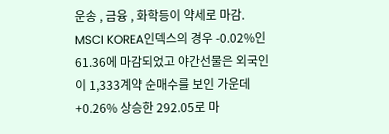운송 , 금융 , 화학등이 약세로 마감.
MSCI KOREA인덱스의 경우 -0.02%인 61.36에 마감되었고 야간선물은 외국인이 1,333계약 순매수를 보인 가운데 +0.26% 상승한 292.05로 마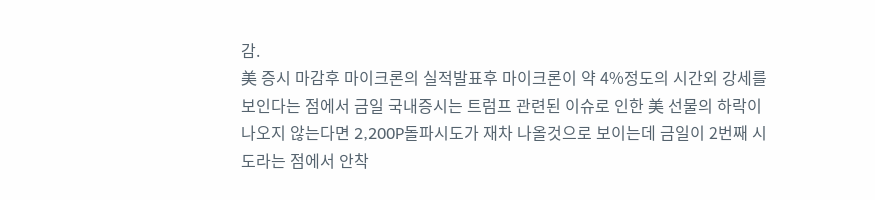감.
美 증시 마감후 마이크론의 실적발표후 마이크론이 약 4%정도의 시간외 강세를 보인다는 점에서 금일 국내증시는 트럼프 관련된 이슈로 인한 美 선물의 하락이 나오지 않는다면 2,200P돌파시도가 재차 나올것으로 보이는데 금일이 2번째 시도라는 점에서 안착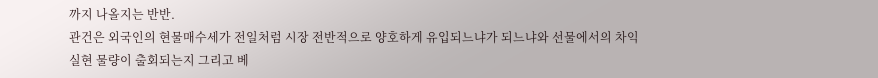까지 나올지는 반반.
관건은 외국인의 현물매수세가 전일처럼 시장 전반적으로 양호하게 유입되느냐가 되느냐와 선물에서의 차익실현 물량이 출회되는지 그리고 베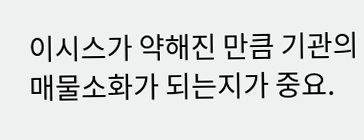이시스가 약해진 만큼 기관의 매물소화가 되는지가 중요.